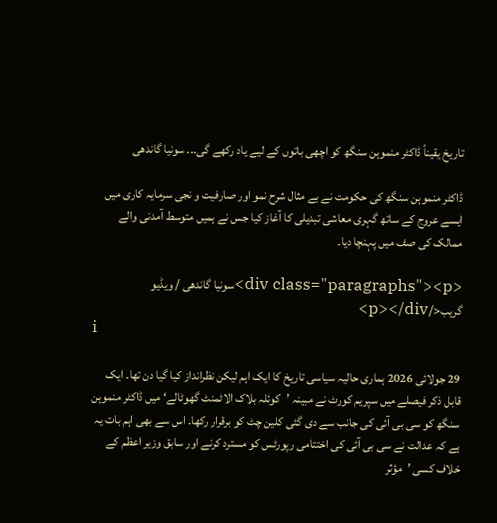تاریخ یقیناً ڈاکٹر منموہن سنگھ کو اچھی باتوں کے لیے یاد رکھے گی... سونیا گاندھی

ڈاکٹر منموہن سنگھ کی حکومت نے بے مثال شرح نمو اور صارفیت و نجی سرمایہ کاری میں ایسے عروج کے ساتھ گہری معاشی تبدیلی کا آغاز کیا جس نے ہمیں متوسط آمدنی والے ممالک کی صف میں پہنچا دیا۔

<div class="paragraphs"><p>سونیا گاندھی / ویڈیو گریب</p></div>
i

29 جولائی 2026 ہماری حالیہ سیاسی تاریخ کا ایک اہم لیکن نظرانداز کیا گیا دن تھا۔ ایک قابل ذکر فیصلے میں سپریم کورٹ نے مبینہ ’کوئلہ بلاک الاٹمنٹ گھوٹالے‘ میں ڈاکٹر منموہن سنگھ کو سی بی آئی کی جانب سے دی گئی کلین چٹ کو برقرار رکھا۔ اس سے بھی اہم بات یہ ہے کہ عدالت نے سی بی آئی کی اختتامی رپورٹس کو مسترد کرنے اور سابق وزیر اعظم کے خلاف کسی ’مؤثر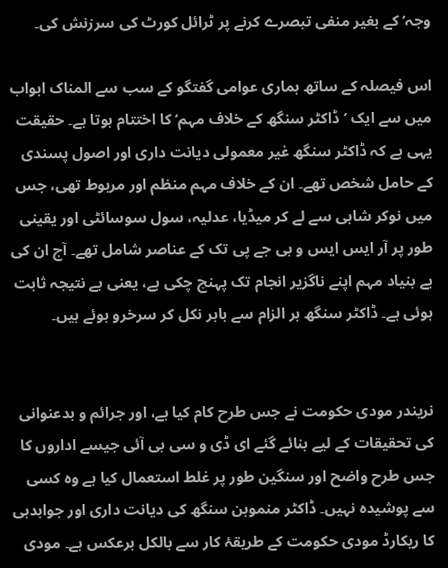وجہ‘ کے بغیر منفی تبصرے کرنے پر ٹرائل کورٹ کی سرزنش کی۔

اس فیصلہ کے ساتھ ہماری عوامی گفتگو کے سب سے المناک ابواب میں سے ایک ’ڈاکٹر سنگھ کے خلاف مہم‘ کا اختتام ہوتا ہے۔ حقیقت یہی ہے کہ ڈاکٹر سنگھ غیر معمولی دیانت داری اور اصول پسندی کے حامل شخص تھے۔ ان کے خلاف مہم منظم اور مربوط تھی، جس میں نوکر شاہی سے لے کر میڈیا، عدلیہ، سول سوسائٹی اور یقینی طور پر آر ایس ایس و بی جے پی تک کے عناصر شامل تھے۔ آج ان کی بے بنیاد مہم اپنے ناگزیر انجام تک پہنچ چکی ہے، یعنی بے نتیجہ ثابت ہوئی ہے۔ ڈاکٹر سنگھ ہر الزام سے باہر نکل کر سرخرو ہوئے ہیں۔


نریندر مودی حکومت نے جس طرح کام کیا ہے، اور جرائم و بدعنوانی کی تحقیقات کے لیے بنائے گئے ای ڈی و سی بی آئی جیسے اداروں کا جس طرح واضح اور سنگین طور پر غلط استعمال کیا ہے وہ کسی سے پوشیدہ نہیں۔ ڈاکٹر منموہن سنگھ کی دیانت داری اور جوابدہی کا ریکارڈ مودی حکومت کے طریقۂ کار سے بالکل برعکس ہے۔ مودی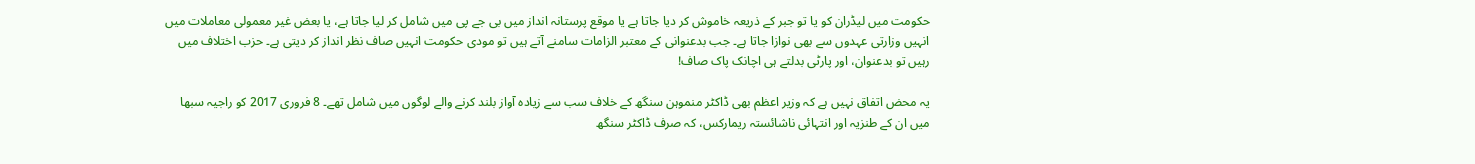حکومت میں لیڈران کو یا تو جبر کے ذریعہ خاموش کر دیا جاتا ہے یا موقع پرستانہ انداز میں بی جے پی میں شامل کر لیا جاتا ہے، یا بعض غیر معمولی معاملات میں انہیں وزارتی عہدوں سے بھی نوازا جاتا ہے۔ جب بدعنوانی کے معتبر الزامات سامنے آتے ہیں تو مودی حکومت انہیں صاف نظر انداز کر دیتی ہے۔ حزب اختلاف میں رہیں تو بدعنوان، اور پارٹی بدلتے ہی اچانک پاک صاف!

یہ محض اتفاق نہیں ہے کہ وزیر اعظم بھی ڈاکٹر منموہن سنگھ کے خلاف سب سے زیادہ آواز بلند کرنے والے لوگوں میں شامل تھے۔ 8 فروری 2017 کو راجیہ سبھا میں ان کے طنزیہ اور انتہائی ناشائستہ ریمارکس، کہ صرف ڈاکٹر سنگھ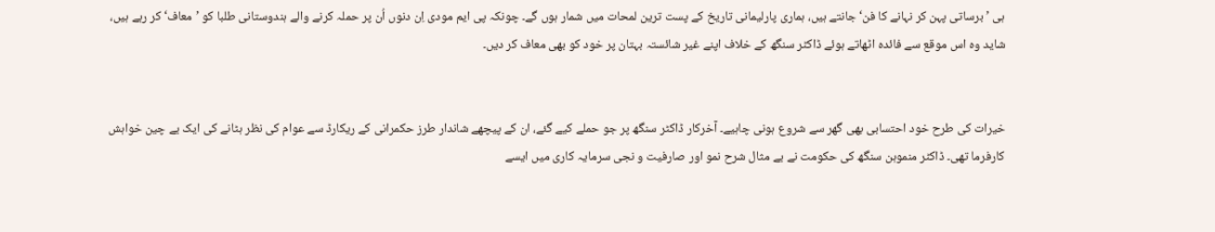ہی ’برساتی پہن کر نہانے کا فن‘ جانتے ہیں، ہماری پارلیمانی تاریخ کے پست ترین لمحات میں شمار ہوں گے۔ چونکہ پی ایم مودی اِن دنوں اُن پر حملہ کرنے والے ہندوستانی طلبا کو ’معاف‘ کر رہے ہیں، شاید وہ اس موقع سے فائدہ اٹھاتے ہوئے ڈاکٹر سنگھ کے خلاف اپنے غیر شائستہ بہتان پر خود کو بھی معاف کر دیں۔


خیرات کی طرح خود احتسابی بھی گھر سے شروع ہونی چاہیے۔ آخرکار ڈاکٹر سنگھ پر جو حملے کیے گئے، ان کے پیچھے شاندار طرز حکمرانی کے ریکارڈ سے عوام کی نظر ہٹانے کی ایک بے چین خواہش کارفرما تھی۔ ڈاکٹر منموہن سنگھ کی حکومت نے بے مثال شرح نمو اور صارفیت و نجی سرمایہ کاری میں ایسے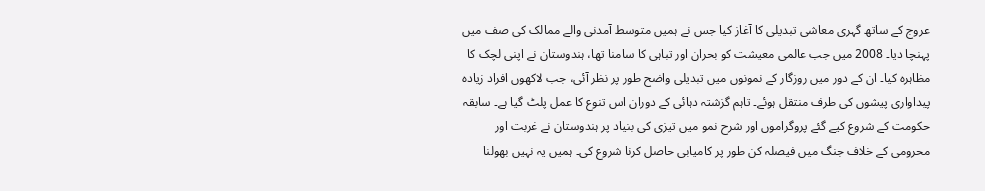عروج کے ساتھ گہری معاشی تبدیلی کا آغاز کیا جس نے ہمیں متوسط آمدنی والے ممالک کی صف میں پہنچا دیا۔ 2008 میں جب عالمی معیشت کو بحران اور تباہی کا سامنا تھا، ہندوستان نے اپنی لچک کا مظاہرہ کیا۔ ان کے دور میں روزگار کے نمونوں میں تبدیلی واضح طور پر نظر آئی، جب لاکھوں افراد زیادہ پیداواری پیشوں کی طرف منتقل ہوئے۔ تاہم گزشتہ دہائی کے دوران اس تنوع کا عمل پلٹ گیا ہے۔ سابقہ حکومت کے شروع کیے گئے پروگراموں اور شرح نمو میں تیزی کی بنیاد پر ہندوستان نے غربت اور محرومی کے خلاف جنگ میں فیصلہ کن طور پر کامیابی حاصل کرنا شروع کی۔ ہمیں یہ نہیں بھولنا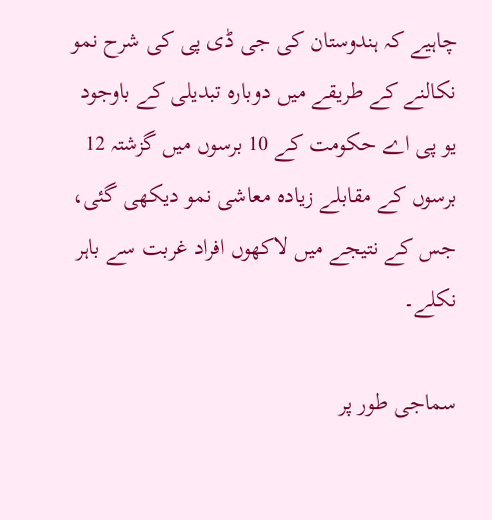چاہیے کہ ہندوستان کی جی ڈی پی کی شرح نمو نکالنے کے طریقے میں دوبارہ تبدیلی کے باوجود یو پی اے حکومت کے 10 برسوں میں گزشتہ 12 برسوں کے مقابلے زیادہ معاشی نمو دیکھی گئی، جس کے نتیجے میں لاکھوں افراد غربت سے باہر نکلے۔

سماجی طور پر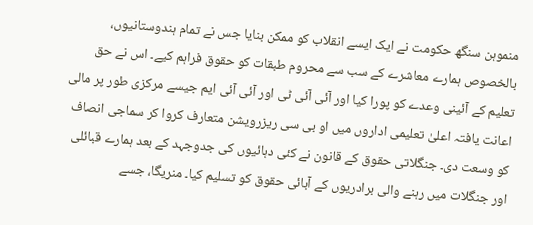منموہن سنگھ حکومت نے ایک ایسے انقلاب کو ممکن بنایا جس نے تمام ہندوستانیوں، بالخصوص ہمارے معاشرے کے سب سے محروم طبقات کو حقوق فراہم کیے۔ اس نے حق تعلیم کے آئینی وعدے کو پورا کیا اور آئی آئی ٹی اور آئی آئی ایم جیسے مرکزی طور پر مالی اعانت یافتہ اعلیٰ تعلیمی اداروں میں او بی سی ریزرویشن متعارف کروا کر سماجی انصاف کو وسعت دی۔ جنگلاتی حقوق کے قانون نے کئی دہائیوں کی جدوجہد کے بعد ہمارے قبائلی اور جنگلات میں رہنے والی برادریوں کے آبائی حقوق کو تسلیم کیا۔ منریگا، جسے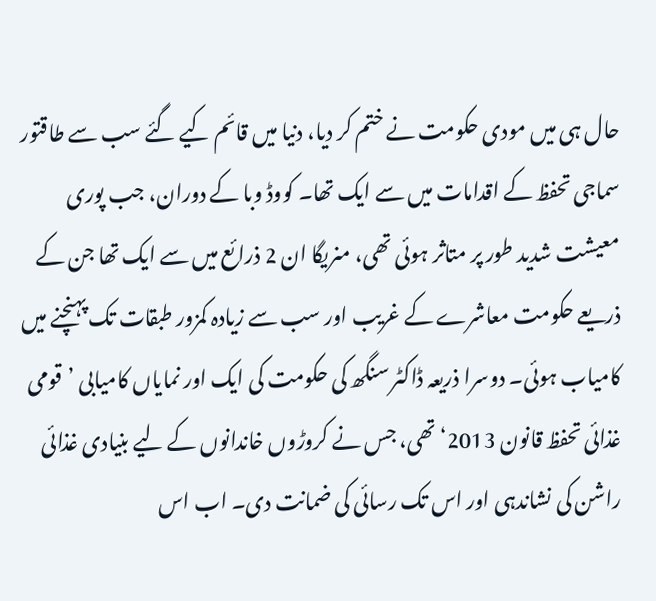حال ہی میں مودی حکومت نے ختم کر دیا، دنیا میں قائم کیے گئے سب سے طاقتور سماجی تحفظ کے اقدامات میں سے ایک تھا۔ کووڈ وبا کے دوران، جب پوری معیشت شدید طور پر متاثر ہوئی تھی، منریگا ان 2 ذرائع میں سے ایک تھا جن کے ذریعے حکومت معاشرے کے غریب اور سب سے زیادہ کمزور طبقات تک پہنچنے میں کامیاب ہوئی۔ دوسرا ذریعہ ڈاکٹر سنگھ کی حکومت کی ایک اور نمایاں کامیابی ’قومی غذائی تحفظ قانون 2013‘ تھی، جس نے کروڑوں خاندانوں کے لیے بنیادی غذائی راشن کی نشاندہی اور اس تک رسائی کی ضمانت دی۔ اب اس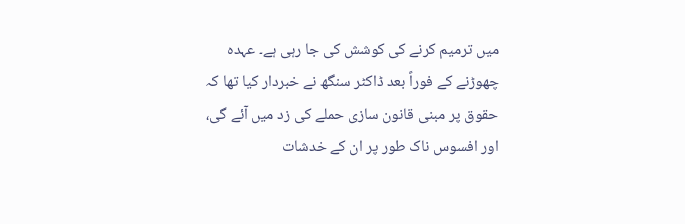میں ترمیم کرنے کی کوشش کی جا رہی ہے۔ عہدہ چھوڑنے کے فوراً بعد ڈاکٹر سنگھ نے خبردار کیا تھا کہ حقوق پر مبنی قانون سازی حملے کی زد میں آئے گی، اور افسوس ناک طور پر ان کے خدشات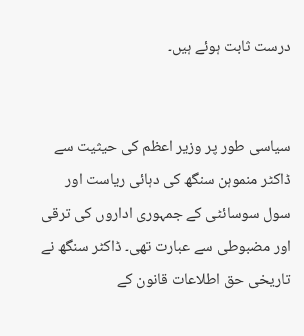درست ثابت ہوئے ہیں۔


سیاسی طور پر وزیر اعظم کی حیثیت سے ڈاکٹر منموہن سنگھ کی دہائی ریاست اور سول سوسائٹی کے جمہوری اداروں کی ترقی اور مضبوطی سے عبارت تھی۔ ڈاکٹر سنگھ نے تاریخی حق اطلاعات قانون کے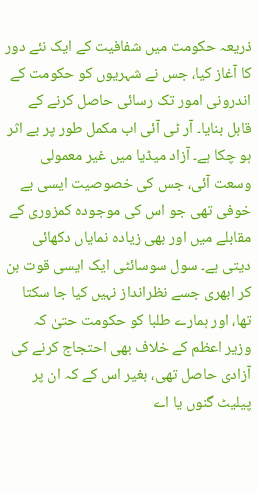ذریعہ حکومت میں شفافیت کے ایک نئے دور کا آغاز کیا، جس نے شہریوں کو حکومت کے اندرونی امور تک رسائی حاصل کرنے کے قابل بنایا۔ آر ٹی آئی اب مکمل طور پر بے اثر ہو چکا ہے۔ آزاد میڈیا میں غیر معمولی وسعت آئی، جس کی خصوصیت ایسی بے خوفی تھی جو اس کی موجودہ کمزوری کے مقابلے میں اور بھی زیادہ نمایاں دکھائی دیتی ہے۔ سول سوسائٹی ایک ایسی قوت بن کر ابھری جسے نظرانداز نہیں کیا جا سکتا تھا، اور ہمارے طلبا کو حکومت حتیٰ کہ وزیر اعظم کے خلاف بھی احتجاج کرنے کی آزادی حاصل تھی، بغیر اس کے کہ ان پر پیلیٹ گنوں یا اے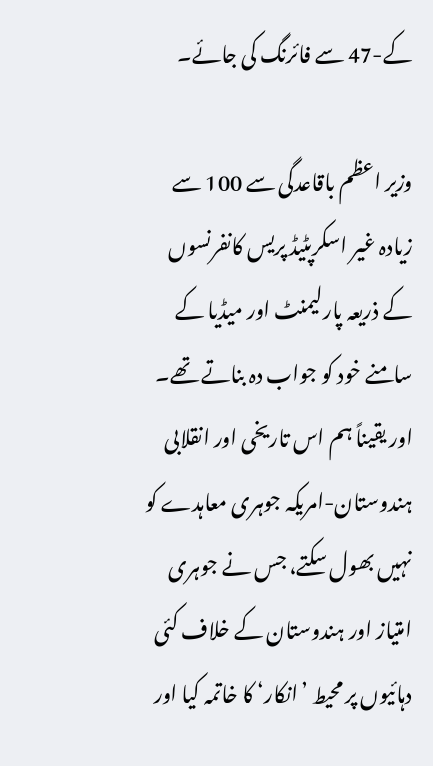کے-47 سے فائرنگ کی جائے۔

وزیر اعظم باقاعدگی سے 100 سے زیادہ غیر اسکرپٹیڈ پریس کانفرنسوں کے ذریعہ پارلیمنٹ اور میڈیا کے سامنے خود کو جواب دہ بناتے تھے۔ اور یقیناً ہم اس تاریخی اور انقلابی ہندوستان-امریکہ جوہری معاہدے کو نہیں بھول سکتے، جس نے جوہری امتیاز اور ہندوستان کے خلاف کئی دہائیوں پر محیط ’انکار‘ کا خاتمہ کیا اور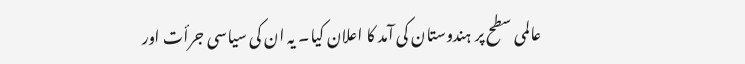عالمی سطح پر ہندوستان کی آمد کا اعلان کیا۔ یہ ان کی سیاسی جرأت اور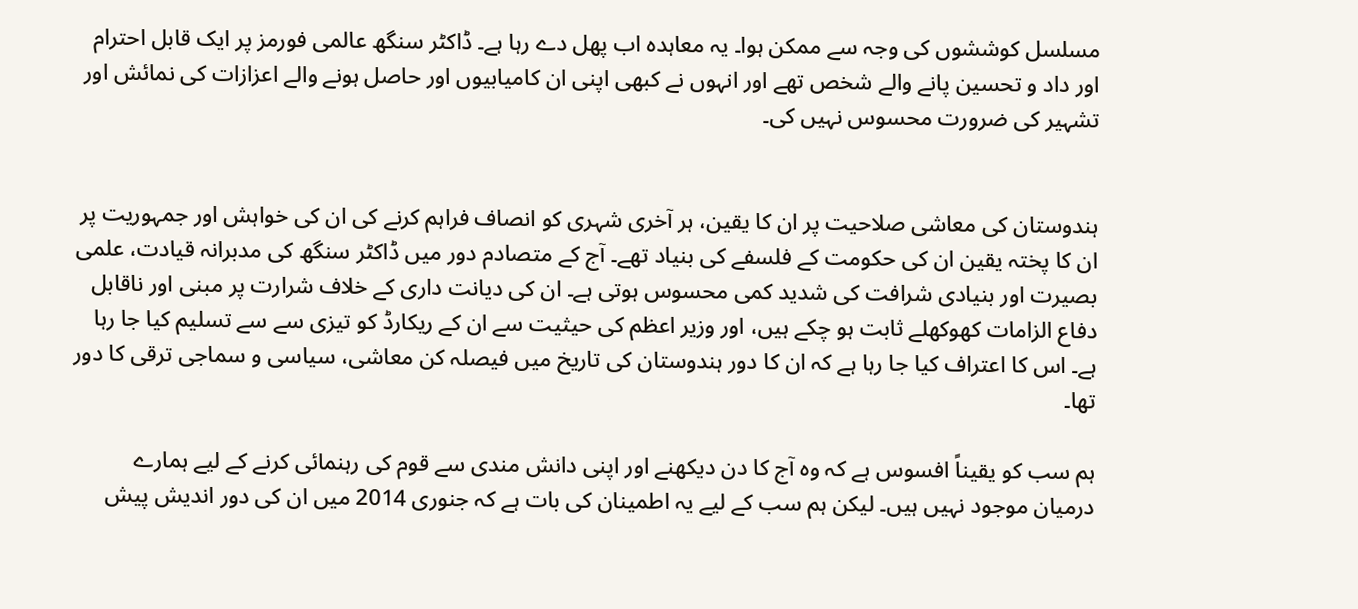مسلسل کوششوں کی وجہ سے ممکن ہوا۔ یہ معاہدہ اب پھل دے رہا ہے۔ ڈاکٹر سنگھ عالمی فورمز پر ایک قابل احترام اور داد و تحسین پانے والے شخص تھے اور انہوں نے کبھی اپنی ان کامیابیوں اور حاصل ہونے والے اعزازات کی نمائش اور تشہیر کی ضرورت محسوس نہیں کی۔


ہندوستان کی معاشی صلاحیت پر ان کا یقین، ہر آخری شہری کو انصاف فراہم کرنے کی ان کی خواہش اور جمہوریت پر ان کا پختہ یقین ان کی حکومت کے فلسفے کی بنیاد تھے۔ آج کے متصادم دور میں ڈاکٹر سنگھ کی مدبرانہ قیادت، علمی بصیرت اور بنیادی شرافت کی شدید کمی محسوس ہوتی ہے۔ ان کی دیانت داری کے خلاف شرارت پر مبنی اور ناقابل دفاع الزامات کھوکھلے ثابت ہو چکے ہیں، اور وزیر اعظم کی حیثیت سے ان کے ریکارڈ کو تیزی سے سے تسلیم کیا جا رہا ہے۔ اس کا اعتراف کیا جا رہا ہے کہ ان کا دور ہندوستان کی تاریخ میں فیصلہ کن معاشی، سیاسی و سماجی ترقی کا دور تھا۔

ہم سب کو یقیناً افسوس ہے کہ وہ آج کا دن دیکھنے اور اپنی دانش مندی سے قوم کی رہنمائی کرنے کے لیے ہمارے درمیان موجود نہیں ہیں۔ لیکن ہم سب کے لیے یہ اطمینان کی بات ہے کہ جنوری 2014 میں ان کی دور اندیش پیش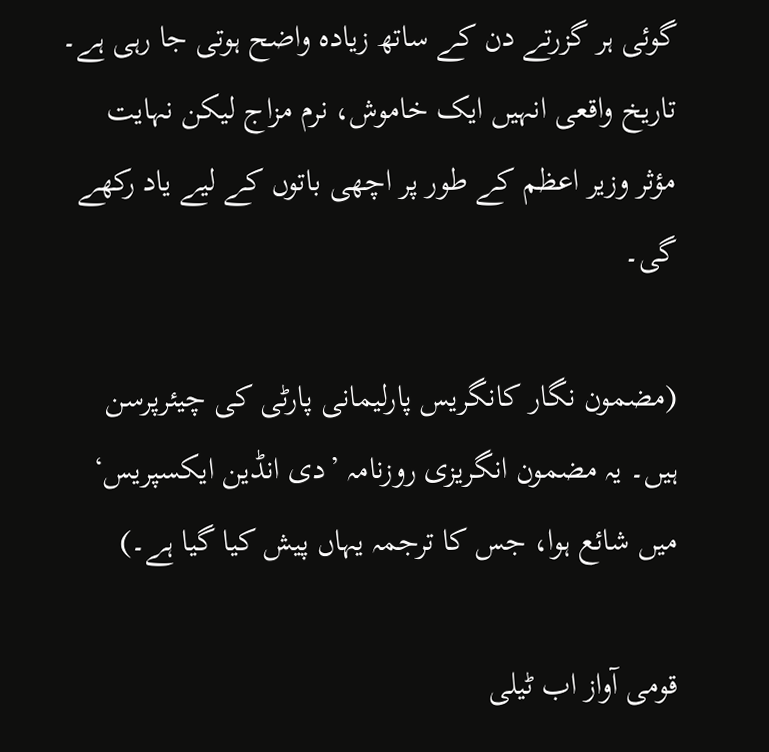گوئی ہر گزرتے دن کے ساتھ زیادہ واضح ہوتی جا رہی ہے۔ تاریخ واقعی انہیں ایک خاموش، نرم مزاج لیکن نہایت مؤثر وزیر اعظم کے طور پر اچھی باتوں کے لیے یاد رکھے گی۔

(مضمون نگار کانگریس پارلیمانی پارٹی کی چیئرپرسن ہیں۔ یہ مضمون انگریزی روزنامہ ’دی انڈین ایکسپریس‘ میں شائع ہوا، جس کا ترجمہ یہاں پیش کیا گیا ہے۔)

قومی آواز اب ٹیلی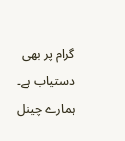گرام پر بھی دستیاب ہے۔ ہمارے چینل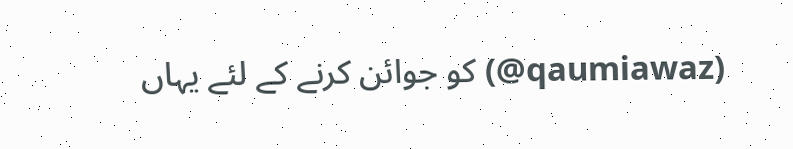(qaumiawaz@) کو جوائن کرنے کے لئے یہاں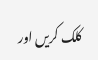کلک کریں اور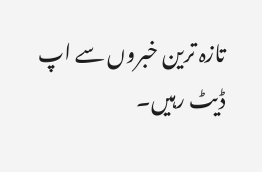تازہ ترین خبروں سے اپ ڈیٹ رہیں۔